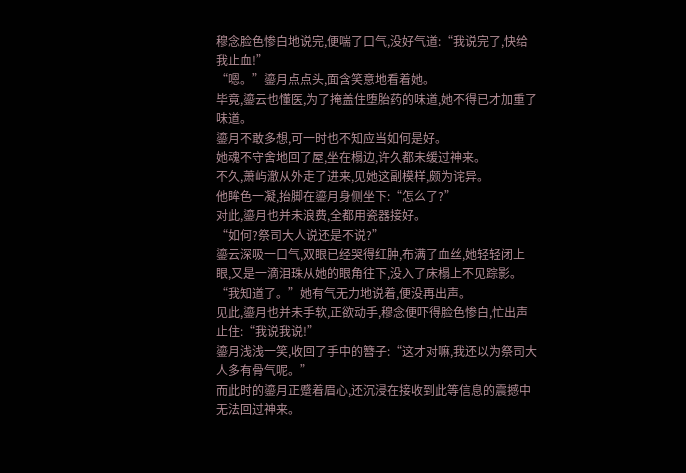穆念脸色惨白地说完,便喘了口气,没好气道:“我说完了,快给我止血!”
“嗯。”鎏月点点头,面含笑意地看着她。
毕竟,鎏云也懂医,为了掩盖住堕胎药的味道,她不得已才加重了味道。
鎏月不敢多想,可一时也不知应当如何是好。
她魂不守舍地回了屋,坐在榻边,许久都未缓过神来。
不久,萧屿澈从外走了进来,见她这副模样,颇为诧异。
他眸色一凝,抬脚在鎏月身侧坐下:“怎么了?”
对此,鎏月也并未浪费,全都用瓷器接好。
“如何?祭司大人说还是不说?”
鎏云深吸一口气,双眼已经哭得红肿,布满了血丝,她轻轻闭上眼,又是一滴泪珠从她的眼角往下,没入了床榻上不见踪影。
“我知道了。”她有气无力地说着,便没再出声。
见此,鎏月也并未手软,正欲动手,穆念便吓得脸色惨白,忙出声止住:“我说我说!”
鎏月浅浅一笑,收回了手中的簪子:“这才对嘛,我还以为祭司大人多有骨气呢。”
而此时的鎏月正蹙着眉心,还沉浸在接收到此等信息的震撼中无法回过神来。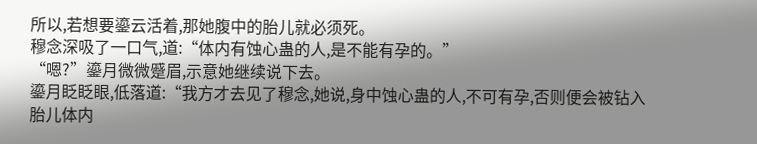所以,若想要鎏云活着,那她腹中的胎儿就必须死。
穆念深吸了一口气,道:“体内有蚀心蛊的人,是不能有孕的。”
“嗯?”鎏月微微蹙眉,示意她继续说下去。
鎏月眨眨眼,低落道:“我方才去见了穆念,她说,身中蚀心蛊的人,不可有孕,否则便会被钻入胎儿体内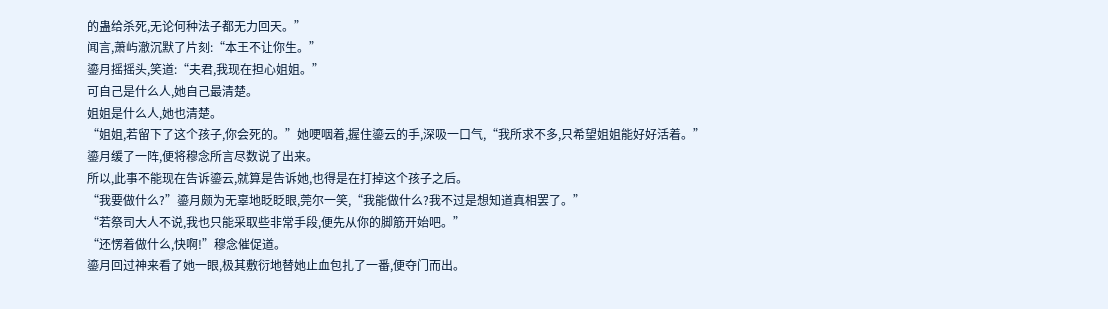的蛊给杀死,无论何种法子都无力回天。”
闻言,萧屿澈沉默了片刻:“本王不让你生。”
鎏月摇摇头,笑道:“夫君,我现在担心姐姐。”
可自己是什么人,她自己最清楚。
姐姐是什么人,她也清楚。
“姐姐,若留下了这个孩子,你会死的。”她哽咽着,握住鎏云的手,深吸一口气,“我所求不多,只希望姐姐能好好活着。”
鎏月缓了一阵,便将穆念所言尽数说了出来。
所以,此事不能现在告诉鎏云,就算是告诉她,也得是在打掉这个孩子之后。
“我要做什么?”鎏月颇为无辜地眨眨眼,莞尔一笑,“我能做什么?我不过是想知道真相罢了。”
“若祭司大人不说,我也只能采取些非常手段,便先从你的脚筋开始吧。”
“还愣着做什么,快啊!”穆念催促道。
鎏月回过神来看了她一眼,极其敷衍地替她止血包扎了一番,便夺门而出。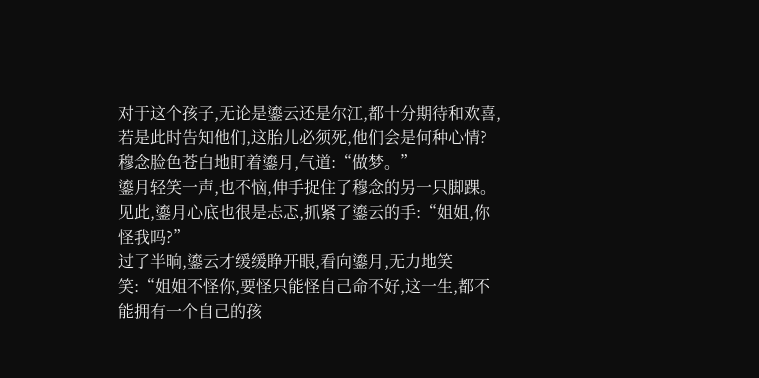对于这个孩子,无论是鎏云还是尔江,都十分期待和欢喜,若是此时告知他们,这胎儿必须死,他们会是何种心情?
穆念脸色苍白地盯着鎏月,气道:“做梦。”
鎏月轻笑一声,也不恼,伸手捉住了穆念的另一只脚踝。
见此,鎏月心底也很是忐忑,抓紧了鎏云的手:“姐姐,你怪我吗?”
过了半晌,鎏云才缓缓睁开眼,看向鎏月,无力地笑笑:“姐姐不怪你,要怪只能怪自己命不好,这一生,都不能拥有一个自己的孩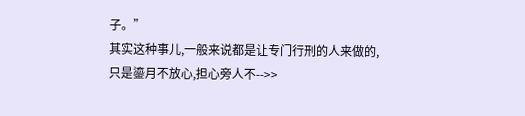子。”
其实这种事儿,一般来说都是让专门行刑的人来做的,只是鎏月不放心,担心旁人不-->>